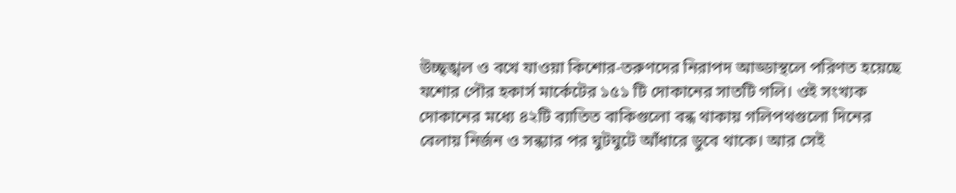উচ্ছৃঙ্খল ও বখে যাওয়া কিশোর-তরুণদের নিরাপদ আড্ডাস্থলে পরিণত হয়েছে যশোর পৌর হকার্স মার্কেটের ১৫১ টি দোকানের সাতটি গলি। ওই সংখ্যক দোকানের মধ্যে ৪২টি ব্যাতিত বাকিগুলো বন্ধ থাকায় গলিপথগুলো দিনের বেলায় নির্জন ও সন্ধ্যার পর ঘুটঘুটে আঁধারে ডুবে থাকে। আর সেই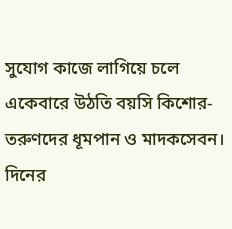সুযোগ কাজে লাগিয়ে চলে একেবারে উঠতি বয়সি কিশোর-তরুণদের ধূমপান ও মাদকসেবন। দিনের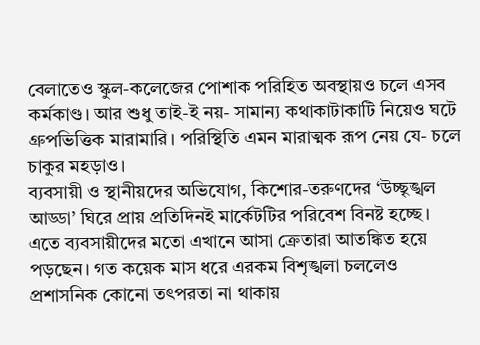বেলাতেও স্কুল-কলেজের পোশাক পরিহিত অবস্থায়ও চলে এসব কর্মকাণ্ড। আর শুধু তাই-ই নয়- সামান্য কথাকাটাকাটি নিয়েও ঘটে গ্রুপভিত্তিক মারামারি। পরিস্থিতি এমন মারাত্মক রূপ নেয় যে- চলে চাকুর মহড়াও।
ব্যবসায়ী ও স্থানীয়দের অভিযোগ, কিশোর-তরুণদের ‘উচ্ছৃঙ্খল আড্ডা’ ঘিরে প্রায় প্রতিদিনই মার্কেটটির পরিবেশ বিনষ্ট হচ্ছে। এতে ব্যবসায়ীদের মতো এখানে আসা ক্রেতারা আতঙ্কিত হয়ে পড়ছেন। গত কয়েক মাস ধরে এরকম বিশৃঙ্খলা চললেও প্রশাসনিক কোনো তৎপরতা না থাকায়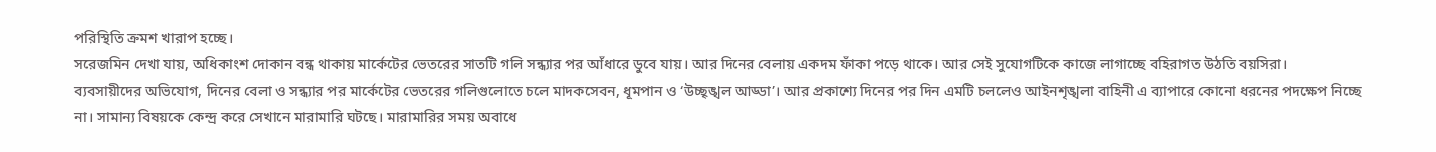পরিস্থিতি ক্রমশ খারাপ হচ্ছে।
সরেজমিন দেখা যায়, অধিকাংশ দোকান বন্ধ থাকায় মার্কেটের ভেতরের সাতটি গলি সন্ধ্যার পর আঁধারে ডুবে যায়। আর দিনের বেলায় একদম ফাঁকা পড়ে থাকে। আর সেই সুযোগটিকে কাজে লাগাচ্ছে বহিরাগত উঠতি বয়সিরা।
ব্যবসায়ীদের অভিযোগ, দিনের বেলা ও সন্ধ্যার পর মার্কেটের ভেতরের গলিগুলোতে চলে মাদকসেবন, ধূমপান ও ‘উচ্ছৃঙ্খল আড্ডা’। আর প্রকাশ্যে দিনের পর দিন এমটি চললেও আইনশৃঙ্খলা বাহিনী এ ব্যাপারে কোনো ধরনের পদক্ষেপ নিচ্ছে না। সামান্য বিষয়কে কেন্দ্র করে সেখানে মারামারি ঘটছে। মারামারির সময় অবাধে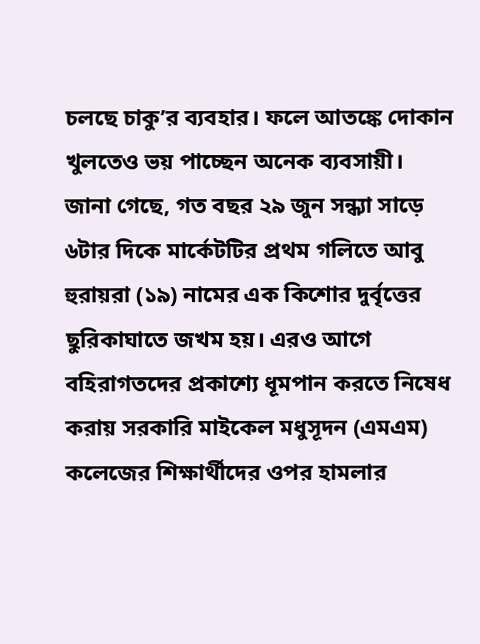চলছে চাকু’র ব্যবহার। ফলে আতঙ্কে দোকান খুলতেও ভয় পাচ্ছেন অনেক ব্যবসায়ী।
জানা গেছে, গত বছর ২৯ জুন সন্ধ্যা সাড়ে ৬টার দিকে মার্কেটটির প্রথম গলিতে আবু হুরায়রা (১৯) নামের এক কিশোর দুর্বৃত্তের ছুরিকাঘাতে জখম হয়। এরও আগে বহিরাগতদের প্রকাশ্যে ধূমপান করতে নিষেধ করায় সরকারি মাইকেল মধুসূদন (এমএম) কলেজের শিক্ষার্থীদের ওপর হামলার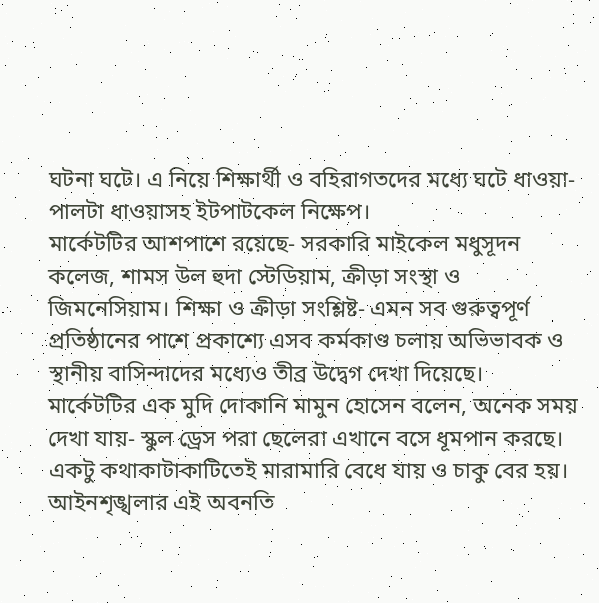ঘটনা ঘটে। এ নিয়ে শিক্ষার্থী ও বহিরাগতদের মধ্যে ঘটে ধাওয়া-পালটা ধাওয়াসহ ইটপাটকেল নিক্ষেপ।
মার্কেটটির আশপাশে রয়েছে- সরকারি মাইকেল মধুসূদন কলেজ, শামস উল হুদা স্টেডিয়াম, ক্রীড়া সংস্থা ও জিমনেসিয়াম। শিক্ষা ও ক্রীড়া সংশ্লিষ্ট- এমন সব গুরুত্বপূর্ণ প্রতিষ্ঠানের পাশে প্রকাশ্যে এসব কর্মকাণ্ড চলায় অভিভাবক ও স্থানীয় বাসিন্দাদের মধ্যেও তীব্র উদ্বেগ দেখা দিয়েছে।
মার্কেটটির এক মুদি দোকানি মামুন হোসেন বলেন, অনেক সময় দেখা যায়- স্কুল ড্রেস পরা ছেলেরা এখানে বসে ধূমপান করছে। একটু কথাকাটাকাটিতেই মারামারি বেধে যায় ও চাকু বের হয়। আইনশৃঙ্খলার এই অবনতি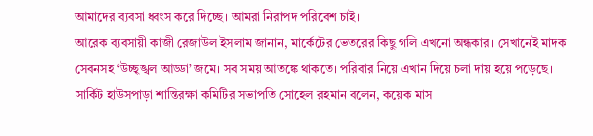আমাদের ব্যবসা ধ্বংস করে দিচ্ছে। আমরা নিরাপদ পরিবেশ চাই।
আরেক ব্যবসায়ী কাজী রেজাউল ইসলাম জানান, মার্কেটের ভেতরের কিছু গলি এখনো অন্ধকার। সেখানেই মাদক সেবনসহ ‘উচ্ছৃঙ্খল আড্ডা’ জমে। সব সময় আতঙ্কে থাকতে। পরিবার নিয়ে এখান দিয়ে চলা দায় হয়ে পড়েছে।
সার্কিট হাউসপাড়া শান্তিরক্ষা কমিটির সভাপতি সোহেল রহমান বলেন, কয়েক মাস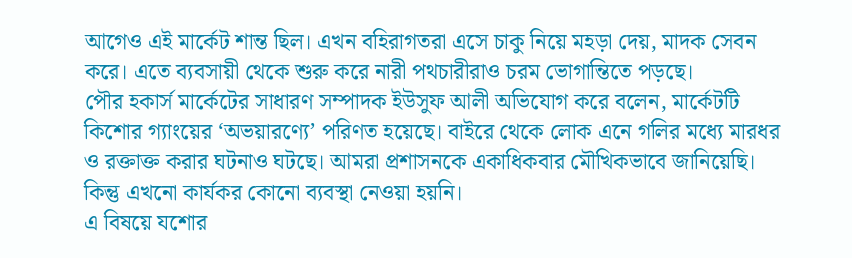আগেও এই মার্কেট শান্ত ছিল। এখন বহিরাগতরা এসে চাকু নিয়ে মহড়া দেয়, মাদক সেবন করে। এতে ব্যবসায়ী থেকে শুরু করে নারী পথচারীরাও চরম ভোগান্তিতে পড়ছে।
পৌর হকার্স মার্কেটের সাধারণ সম্পাদক ইউসুফ আলী অভিযোগ করে বলেন, মার্কেটটি কিশোর গ্যাংয়ের ‘অভয়ারণ্যে’ পরিণত হয়েছে। বাইরে থেকে লোক এনে গলির মধ্যে মারধর ও রক্তাক্ত করার ঘটনাও ঘটছে। আমরা প্রশাসনকে একাধিকবার মৌখিকভাবে জানিয়েছি। কিন্তু এখনো কার্যকর কোনো ব্যবস্থা নেওয়া হয়নি।
এ বিষয়ে যশোর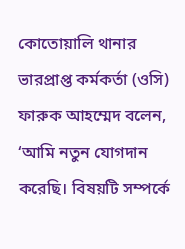কোতোয়ালি থানার ভারপ্রাপ্ত কর্মকর্তা (ওসি) ফারুক আহম্মেদ বলেন, ‘আমি নতুন যোগদান করেছি। বিষয়টি সম্পর্কে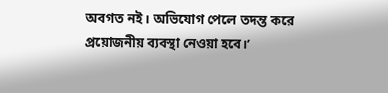অবগত নই। অভিযোগ পেলে তদন্ত করে প্রয়োজনীয় ব্যবস্থা নেওয়া হবে।’